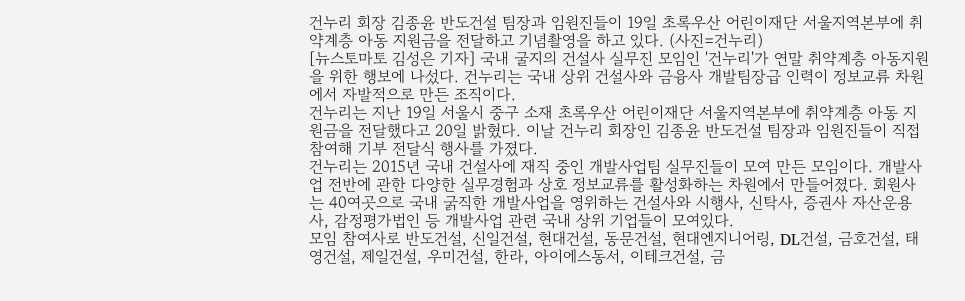건누리 회장 김종윤 반도건설 팀장과 임원진들이 19일 초록우산 어린이재단 서울지역본부에 취약계층 아동 지원금을 전달하고 기념촬영을 하고 있다. (사진=건누리)
[뉴스토마토 김성은 기자] 국내 굴지의 건설사 실무진 모임인 '건누리'가 연말 취약계층 아동지원을 위한 행보에 나섰다. 건누리는 국내 상위 건설사와 금융사 개발팀장급 인력이 정보교류 차원에서 자발적으로 만든 조직이다.
건누리는 지난 19일 서울시 중구 소재 초록우산 어린이재단 서울지역본부에 취약계층 아동 지원금을 전달했다고 20일 밝혔다. 이날 건누리 회장인 김종윤 반도건설 팀장과 임원진들이 직접 참여해 기부 전달식 행사를 가졌다.
건누리는 2015년 국내 건설사에 재직 중인 개발사업팀 실무진들이 모여 만든 모임이다. 개발사업 전반에 관한 다양한 실무경험과 상호 정보교류를 활성화하는 차원에서 만들어졌다. 회원사는 40여곳으로 국내 굵직한 개발사업을 영위하는 건설사와 시행사, 신탁사, 증권사 자산운용사, 감정평가법인 등 개발사업 관련 국내 상위 기업들이 모여있다.
모임 참여사로 반도건설, 신일건설, 현대건설, 동문건설, 현대엔지니어링, DL건설, 금호건설, 태영건설, 제일건설, 우미건설, 한라, 아이에스동서, 이테크건설, 금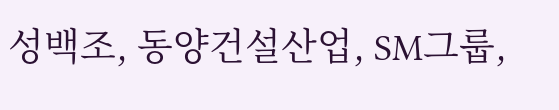성백조, 동양건설산업, SM그룹,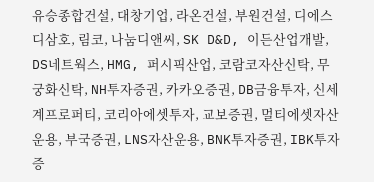유승종합건설, 대창기업, 라온건설, 부원건설, 디에스디삼호, 림코, 나눔디앤씨, SK D&D, 이든산업개발, DS네트웍스, HMG, 퍼시픽산업, 코람코자산신탁, 무궁화신탁, NH투자증권, 카카오증권, DB금융투자, 신세계프로퍼티, 코리아에셋투자, 교보증권, 멀티에셋자산운용, 부국증권, LNS자산운용, BNK투자증권, IBK투자증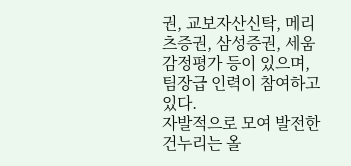권, 교보자산신탁, 메리츠증권, 삼성증권, 세움감정평가 등이 있으며, 팀장급 인력이 참여하고 있다.
자발적으로 모여 발전한 건누리는 올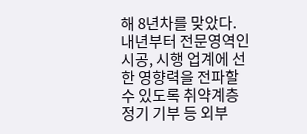해 8년차를 맞았다. 내년부터 전문영역인 시공, 시행 업계에 선한 영향력을 전파할 수 있도록 취약계층 정기 기부 등 외부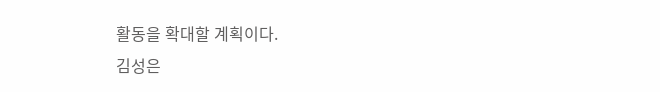활동을 확대할 계획이다.
김성은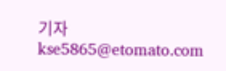기자 kse5865@etomato.com